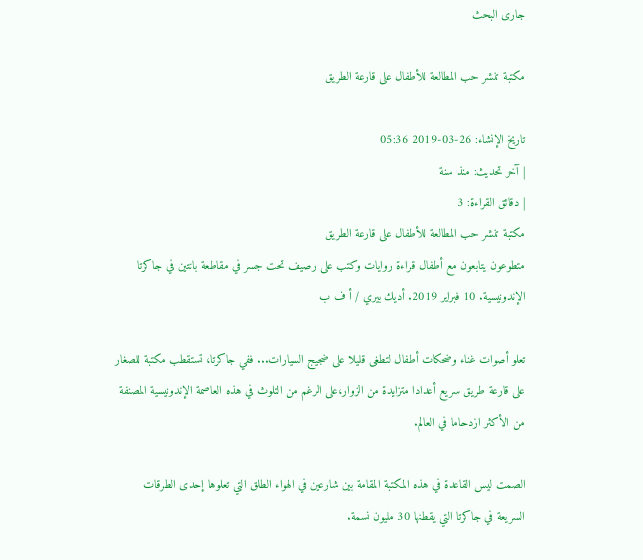جارى البحث

مكتبة تنشر حب المطالعة للأطفال على قارعة الطريق

تاريخ الإنشاء: 26-03-2019 05:36
| آخر تحديث: منذ سنة
| دقائق القراءة: 3
مكتبة تنشر حب المطالعة للأطفال على قارعة الطريق
متطوعون يتابعون مع أطفال قراءة روايات وكتب على رصيف تحت جسر في مقاطعة بانتين في جاكرتا الإندونيسية. 10 فبراير 2019. أديك بيري / أ ف ب

تعلو أصوات غناء وضحكات أطفال لتطغى قليلا على ضجيج السيارات... ففي جاكرتا، تستقطب مكتبة للصغار على قارعة طريق سريع أعدادا متزايدة من الزوار،على الرغم من التلوث في هذه العاصمة الإندونيسية المصنفة من الأكثر ازدحاما في العالم.

الصمت ليس القاعدة في هذه المكتبة المقامة بين شارعين في الهواء الطلق التي تعلوها إحدى الطرقات السريعة في جاكرتا التي يقطنها 30 مليون نسمة.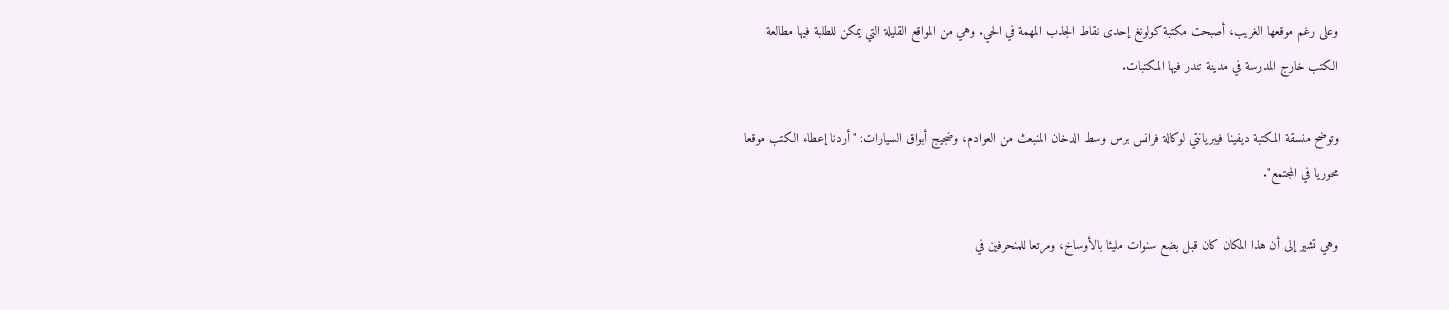وعلى رغم موقعها الغريب، أصبحت مكتبة كولونغ إحدى نقاط الجذب المهمة في الحي. وهي من المواقع القليلة التي يمكن للطلبة فيها مطالعة الكتب خارج المدرسة في مدينة تندر فيها المكتبات.

وتوضح منسقة المكتبة ديفينا فيبريانتي لوكالة فرانس برس وسط الدخان المنبعث من العوادم، وضجيج أبواق السيارات: "أردنا إعطاء الكتب موقعا محوريا في المجتمع".

وهي تشير إلى أن هذا المكان كان قبل بضع سنوات مليئا بالأوساخ، ومرتعا للمنحرفين في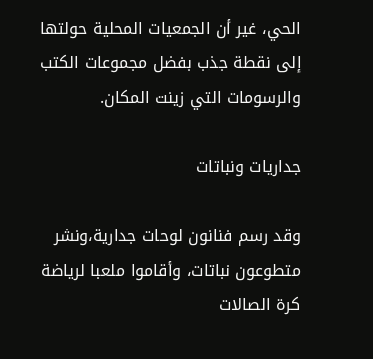الحي، غير أن الجمعيات المحلية حولتها إلى نقطة جذب بفضل مجموعات الكتب والرسومات التي زينت المكان.

جداريات ونباتات

وقد رسم فنانون لوحات جدارية،ونشر متطوعون نباتات، وأقاموا ملعبا لرياضة كرة الصالات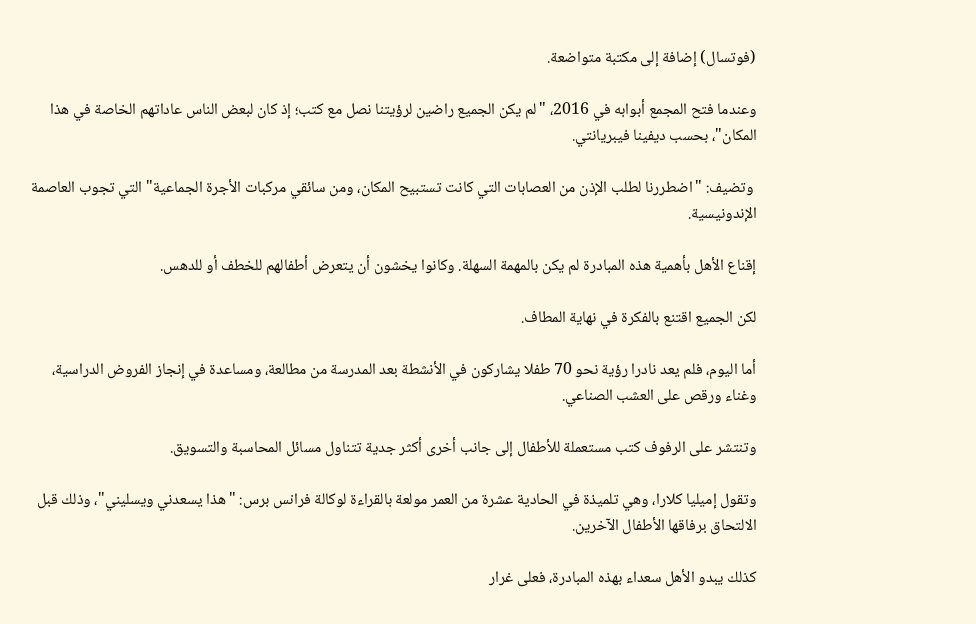(فوتسال) إضافة إلى مكتبة متواضعة.

وعندما فتح المجمع أبوابه في 2016، "لم يكن الجميع راضين لرؤيتنا نصل مع كتب؛ إذ كان لبعض الناس عاداتهم الخاصة في هذا المكان"، بحسب ديفينا فيبريانتي.

 وتضيف: "اضطررنا لطلب الإذن من العصابات التي كانت تستبيح المكان، ومن سائقي مركبات الأجرة الجماعية" التي تجوب العاصمة الإندونيسية.

إقناع الأهل بأهمية هذه المبادرة لم يكن بالمهمة السهلة. وكانوا يخشون أن يتعرض أطفالهم للخطف أو للدهس.

لكن الجميع اقتنع بالفكرة في نهاية المطاف.

أما اليوم، فلم يعد نادرا رؤية نحو 70 طفلا يشاركون في الأنشطة بعد المدرسة من مطالعة، ومساعدة في إنجاز الفروض الدراسية، وغناء ورقص على العشب الصناعي.

وتنتشر على الرفوف كتب مستعملة للأطفال إلى جانب أخرى أكثر جدية تتناول مسائل المحاسبة والتسويق.

وتقول إميليا كلارا، وهي تلميذة في الحادية عشرة من العمر مولعة بالقراءة لوكالة فرانس برس: "هذا يسعدني ويسليني"، وذلك قبل الالتحاق برفاقها الأطفال الآخرين.

كذلك يبدو الأهل سعداء بهذه المبادرة، فعلى غرار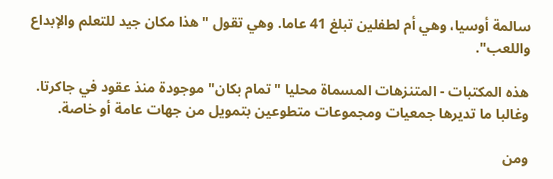سالمة أوسيا، وهي أم لطفلين تبلغ 41 عاما. وهي تقول "هذا مكان جيد للتعلم والإبداع واللعب".

هذه المكتبات - المتنزهات المسماة محليا "تمام بكان" موجودة منذ عقود في جاكرتا. وغالبا ما تديرها جمعيات ومجموعات متطوعين بتمويل من جهات عامة أو خاصة.

ومن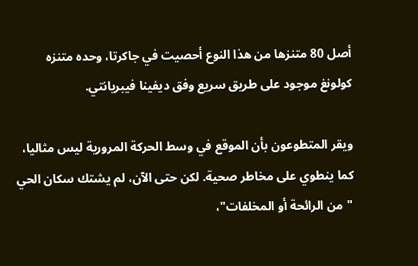أصل 80 متنزها من هذا النوع أحصيت في جاكرتا، وحده متنزه كولونغ موجود على طريق سريع وفق ديفينا فيبريانتي.

ويقر المتطوعون بأن الموقع في وسط الحركة المرورية ليس مثاليا، كما ينطوي على مخاطر صحية. لكن حتى الآن، لم يشتك سكان الحي "من الرائحة أو المخلفات"،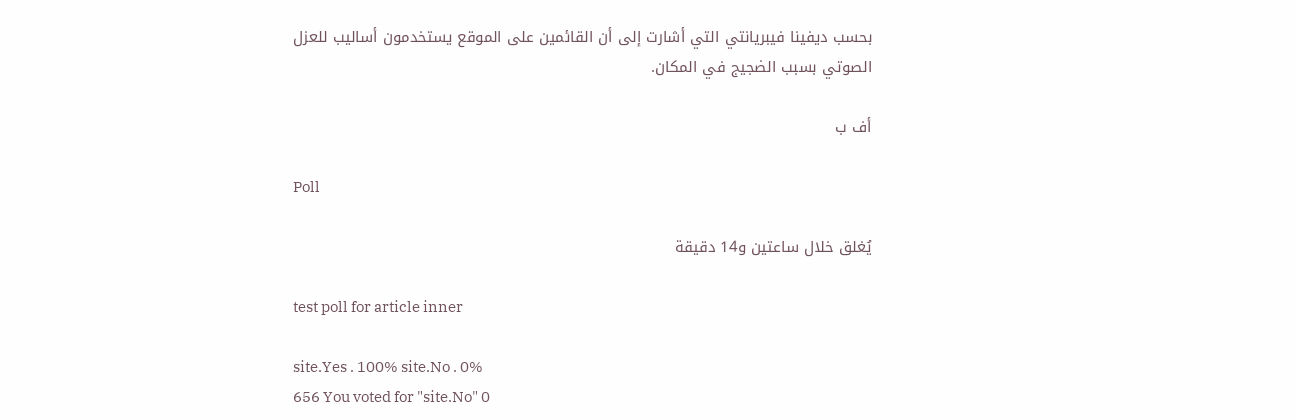بحسب ديفينا فيبريانتي التي أشارت إلى أن القائمين على الموقع يستخدمون أساليب للعزل الصوتي بسبب الضجيج في المكان.

أف ب

Poll

يُغلق خلال ساعتين و14 دقيقة

test poll for article inner

site.Yes . 100% site.No . 0%
656 You voted for "site.No" 0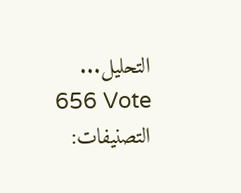التحليل...
656 Vote
التصنيفات: